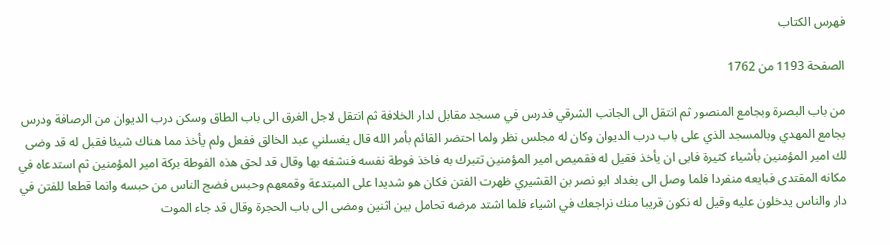فهرس الكتاب

الصفحة 1193 من 1762

من باب البصرة وبجامع المنصور ثم انتقل الى الجانب الشرقي فدرس في مسجد مقابل لدار الخلافة ثم انتقل لاجل الغرق الى باب الطاق وسكن درب الديوان من الرصافة ودرس بجامع المهدي وبالمسجد الذي على باب درب الديوان وكان له مجلس نظر ولما احتضر القائم بأمر الله قال يغسلني عبد الخالق ففعل ولم يأخذ مما هناك شيئا فقبل له قد وضى لك امير المؤمنين بأشياء كثيرة فابى ان يأخذ فقيل له فقميص امير المؤمنين تتبرك به فاخذ فوطة نفسه فنشفه بها وقال قد لحق هذه الفوطة بركة امير المؤمنين ثم استدعاه في مكانه المقتدى فبايعه منفردا فلما وصل الى بغداد ابو نصر بن القشيري ظهرت الفتن فكان هو شديدا على المبتدعة وقمعهم وحبس فضج الناس من حبسه وانما قطعا للفتن في دار والناس يدخلون عليه وقيل له نكون قريبا منك نراجعك في اشياء فلما اشتد مرضه تحامل بين اثنين ومضى الى باب الحجرة وقال قد جاء الموت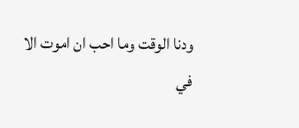ودنا الوقت وما احب ان اموت الا في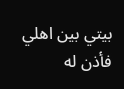بيتي بين اهلي فأذن له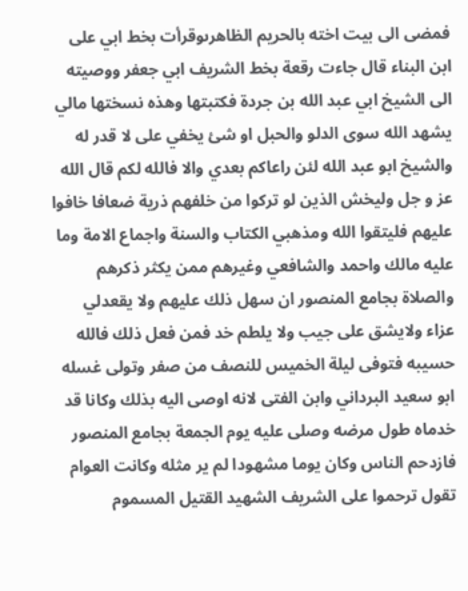فمضى الى بيت اخته بالحريم الظاهرىوقرأت بخط ابي على ابن البناء قال جاءت رقعة بخط الشريف ابي جعفر ووصيته الى الشيخ ابي عبد الله بن جردة فكتبتها وهذه نسختها مالي يشهد الله سوى الدلو والحبل او شئ يخفي على لا قدر له والشيخ ابو عبد الله لئن راعاكم بعدي والا فالله لكم قال الله عز و جل وليخش الذين لو تركوا من خلفهم ذرية ضعافا خافوا عليهم فليتقوا الله ومذهبي الكتاب والسنة واجماع الامة وما عليه مالك واحمد والشافعي وغيرهم ممن يكثر ذكرهم والصلاة بجامع المنصور ان سهل ذلك عليهم ولا يقعدلي عزاء ولايشق على جيب ولا يلطم خد فمن فعل ذلك فالله حسيبه فتوفى ليلة الخميس للنصف من صفر وتولى غسله ابو سعيد البرداني وابن الفتى لانه اوصى اليه بذلك وكانا قد خدماه طول مرضه وصلى عليه يوم الجمعة بجامع المنصور فازدحم الناس وكان يوما مشهودا لم ير مثله وكانت العوام تقول ترحموا على الشريف الشهيد القتيل المسموم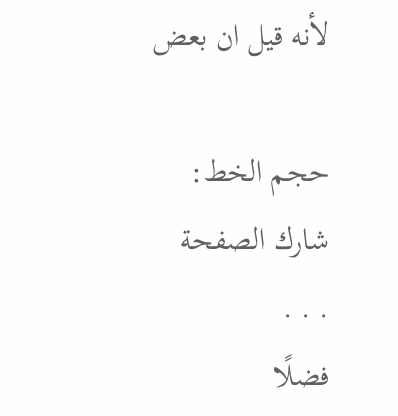لأنه قيل ان بعض

حجم الخط:
شارك الصفحة
. . .
فضلًا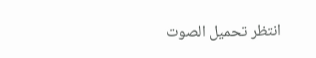انتظر تحميل الصوت